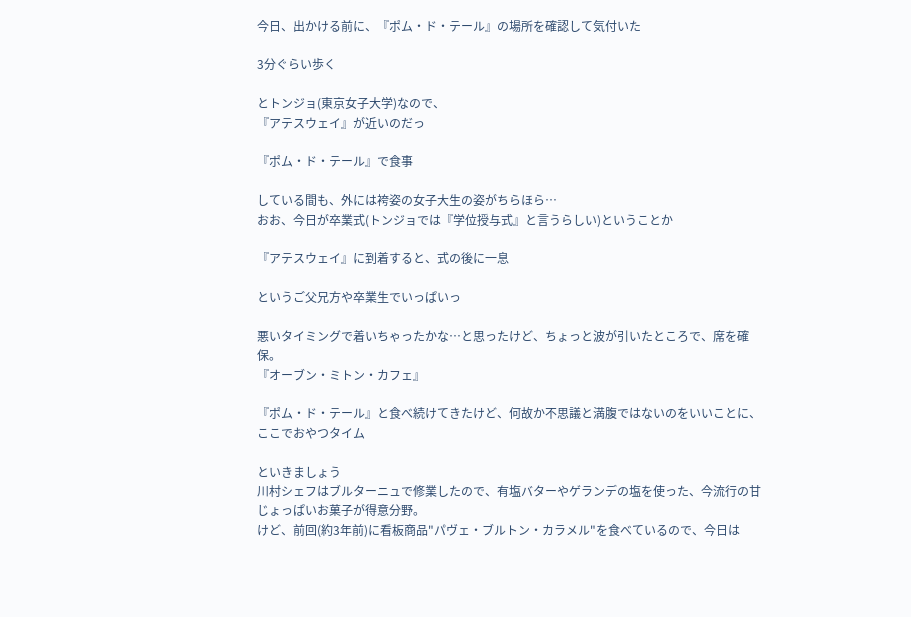今日、出かける前に、『ポム・ド・テール』の場所を確認して気付いた

3分ぐらい歩く

とトンジョ(東京女子大学)なので、
『アテスウェイ』が近いのだっ

『ポム・ド・テール』で食事

している間も、外には袴姿の女子大生の姿がちらほら…
おお、今日が卒業式(トンジョでは『学位授与式』と言うらしい)ということか

『アテスウェイ』に到着すると、式の後に一息

というご父兄方や卒業生でいっぱいっ

悪いタイミングで着いちゃったかな…と思ったけど、ちょっと波が引いたところで、席を確保。
『オーブン・ミトン・カフェ』

『ポム・ド・テール』と食べ続けてきたけど、何故か不思議と満腹ではないのをいいことに、ここでおやつタイム

といきましょう
川村シェフはブルターニュで修業したので、有塩バターやゲランデの塩を使った、今流行の甘じょっぱいお菓子が得意分野。
けど、前回(約3年前)に看板商品"パヴェ・ブルトン・カラメル"を食べているので、今日は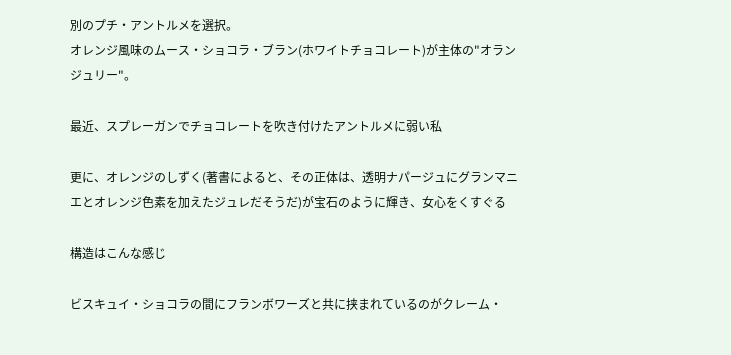別のプチ・アントルメを選択。
オレンジ風味のムース・ショコラ・ブラン(ホワイトチョコレート)が主体の"オランジュリー"。

最近、スプレーガンでチョコレートを吹き付けたアントルメに弱い私

更に、オレンジのしずく(著書によると、その正体は、透明ナパージュにグランマニエとオレンジ色素を加えたジュレだそうだ)が宝石のように輝き、女心をくすぐる

構造はこんな感じ

ビスキュイ・ショコラの間にフランボワーズと共に挟まれているのがクレーム・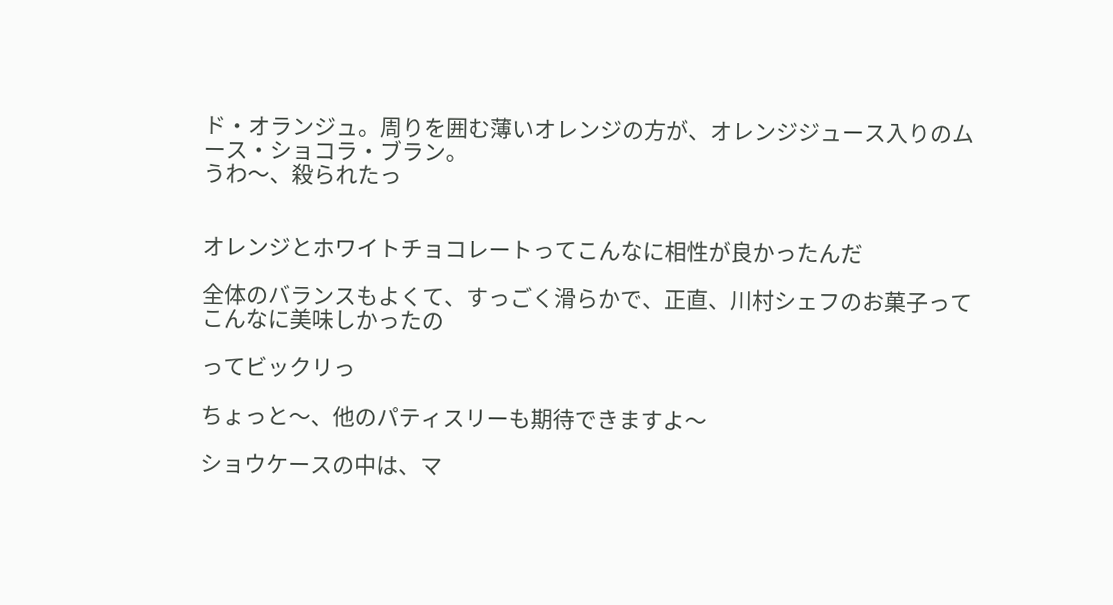ド・オランジュ。周りを囲む薄いオレンジの方が、オレンジジュース入りのムース・ショコラ・ブラン。
うわ〜、殺られたっ


オレンジとホワイトチョコレートってこんなに相性が良かったんだ

全体のバランスもよくて、すっごく滑らかで、正直、川村シェフのお菓子ってこんなに美味しかったの

ってビックリっ

ちょっと〜、他のパティスリーも期待できますよ〜

ショウケースの中は、マ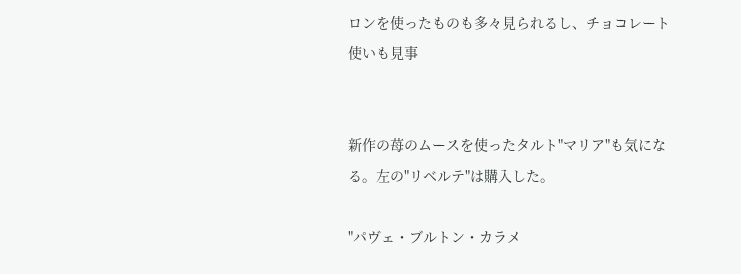ロンを使ったものも多々見られるし、チョコレート使いも見事


新作の苺のムースを使ったタルト"マリア"も気になる。左の"リベルテ"は購入した。

"パヴェ・ブルトン・カラメ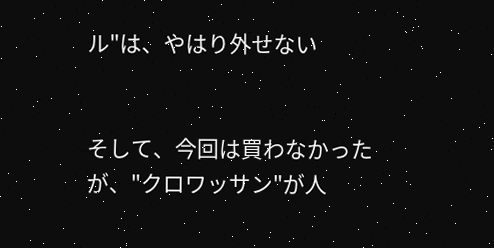ル"は、やはり外せない


そして、今回は買わなかったが、"クロワッサン"が人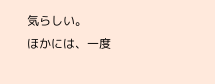気らしい。
ほかには、一度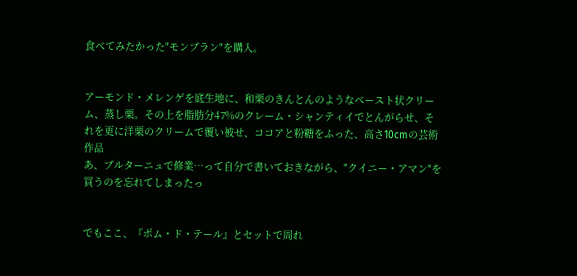食べてみたかった"モンブラン"を購入。


アーモンド・メレンゲを底生地に、和栗のきんとんのようなペースト状クリーム、蒸し栗。その上を脂肪分47%のクレーム・シャンティイでとんがらせ、それを更に洋栗のクリームで覆い被せ、ココアと粉糖をふった、高さ10cmの芸術作品
あ、ブルターニュで修業…って自分で書いておきながら、"クイニー・アマン"を買うのを忘れてしまったっ


でもここ、『ポム・ド・テール』とセットで周れ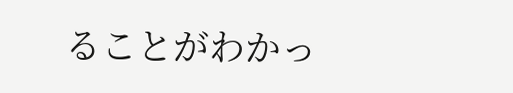ることがわかっ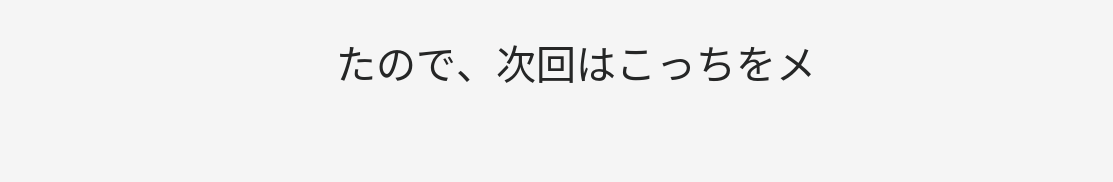たので、次回はこっちをメ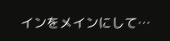インをメインにして…